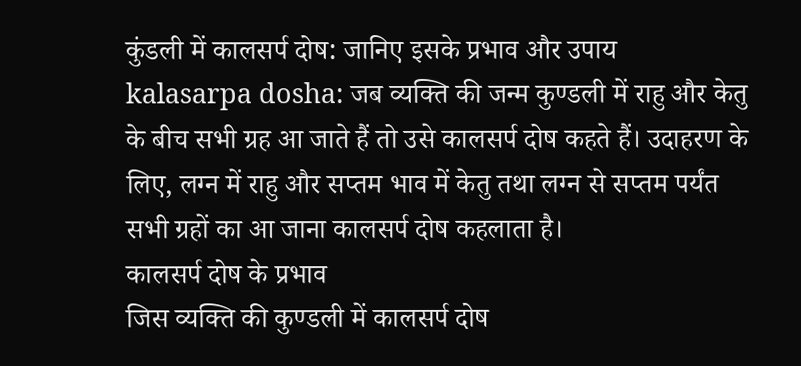कुंडली में कालसर्प दोष: जानिए इसके प्रभाव और उपाय
kalasarpa dosha: जब व्यक्ति की जन्म कुण्डली में राहु और केतु के बीच सभी ग्रह आ जाते हैं तो उसे कालसर्प दोष कहते हैं। उदाहरण के लिए, लग्न में राहु और सप्तम भाव में केतु तथा लग्न से सप्तम पर्यंत सभी ग्रहों का आ जाना कालसर्प दोष कहलाता है।
कालसर्प दोष के प्रभाव
जिस व्यक्ति की कुण्डली में कालसर्प दोष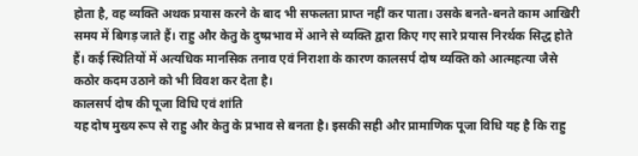होता है, वह व्यक्ति अथक प्रयास करने के बाद भी सफलता प्राप्त नहीं कर पाता। उसके बनते-बनते काम आखिरी समय में बिगड़ जाते हैं। राहु और केतु के दुष्प्रभाव में आने से व्यक्ति द्वारा किए गए सारे प्रयास निरर्थक सिद्ध होते हैं। कई स्थितियों में अत्यधिक मानसिक तनाव एवं निराशा के कारण कालसर्प दोष व्यक्ति को आत्महत्या जैसे कठोर कदम उठाने को भी विवश कर देता है।
कालसर्प दोष की पूजा विधि एवं शांति
यह दोष मुख्य रूप से राहु और केतु के प्रभाव से बनता है। इसकी सही और प्रामाणिक पूजा विधि यह है कि राहु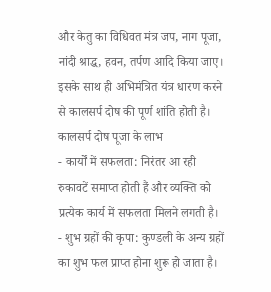और केतु का विधिवत मंत्र जप, नाग पूजा, नांदी श्राद्ध, हवन, तर्पण आदि किया जाए। इसके साथ ही अभिमंत्रित यंत्र धारण करने से कालसर्प दोष की पूर्ण शांति होती है।
कालसर्प दोष पूजा के लाभ
- कार्यों में सफलता: निरंतर आ रही रुकावटें समाप्त होती हैं और व्यक्ति को प्रत्येक कार्य में सफलता मिलने लगती है।
- शुभ ग्रहों की कृपा: कुण्डली के अन्य ग्रहों का शुभ फल प्राप्त होना शुरू हो जाता है।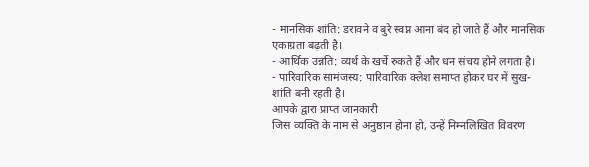- मानसिक शांति: डरावने व बुरे स्वप्न आना बंद हो जाते हैं और मानसिक एकाग्रता बढ़ती है।
- आर्थिक उन्नति: व्यर्थ के खर्चे रुकते हैं और धन संचय होने लगता है।
- पारिवारिक सामंजस्य: पारिवारिक क्लेश समाप्त होकर घर में सुख-शांति बनी रहती है।
आपके द्वारा प्राप्त जानकारी
जिस व्यक्ति के नाम से अनुष्ठान होना हो, उन्हें निम्नलिखित विवरण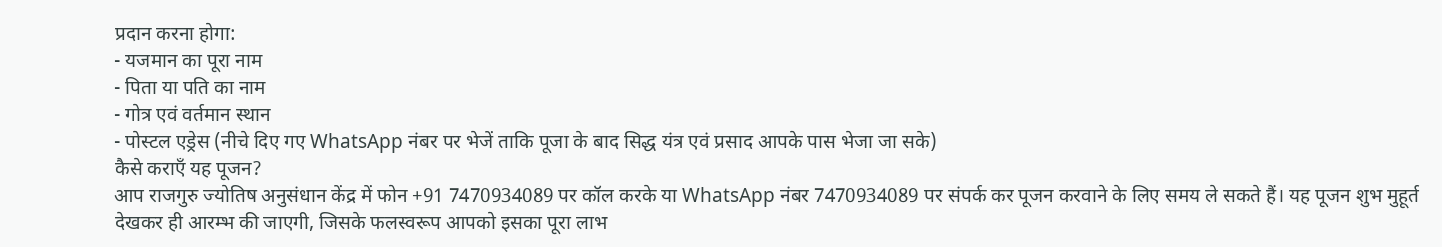प्रदान करना होगा:
- यजमान का पूरा नाम
- पिता या पति का नाम
- गोत्र एवं वर्तमान स्थान
- पोस्टल एड्रेस (नीचे दिए गए WhatsApp नंबर पर भेजें ताकि पूजा के बाद सिद्ध यंत्र एवं प्रसाद आपके पास भेजा जा सके)
कैसे कराएँ यह पूजन?
आप राजगुरु ज्योतिष अनुसंधान केंद्र में फोन +91 7470934089 पर कॉल करके या WhatsApp नंबर 7470934089 पर संपर्क कर पूजन करवाने के लिए समय ले सकते हैं। यह पूजन शुभ मुहूर्त देखकर ही आरम्भ की जाएगी, जिसके फलस्वरूप आपको इसका पूरा लाभ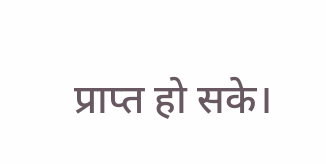प्राप्त हो सके।